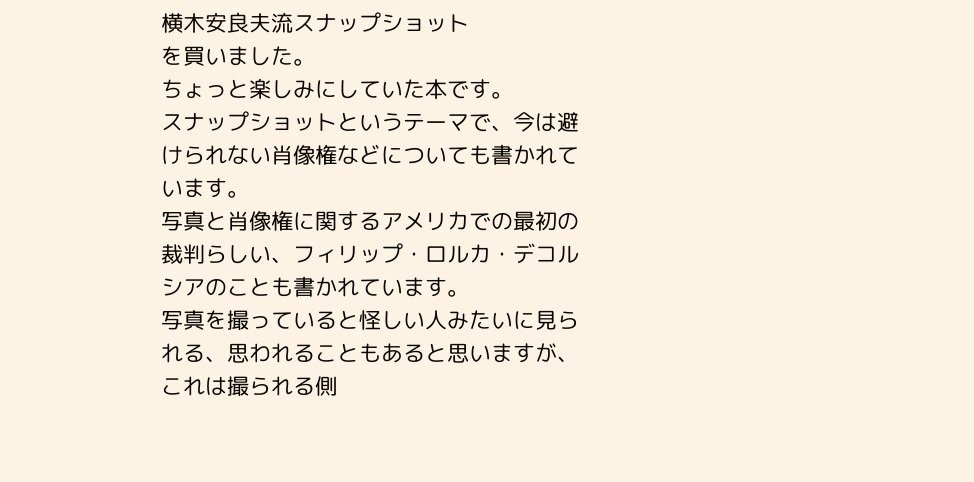横木安良夫流スナップショット
を買いました。
ちょっと楽しみにしていた本です。
スナップショットというテーマで、今は避けられない肖像権などについても書かれています。
写真と肖像権に関するアメリカでの最初の裁判らしい、フィリップ・ロルカ・デコルシアのことも書かれています。
写真を撮っていると怪しい人みたいに見られる、思われることもあると思いますが、これは撮られる側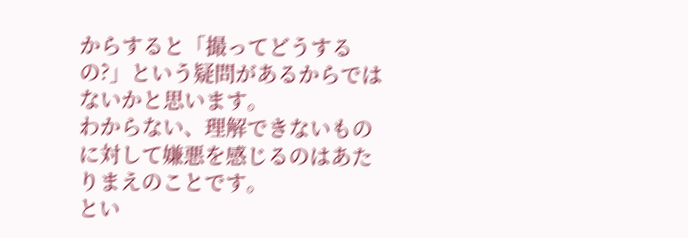からすると「撮ってどうするの?」という疑問があるからではないかと思います。
わからない、理解できないものに対して嫌悪を感じるのはあたりまえのことです。
とい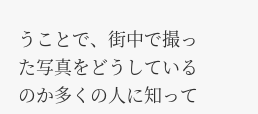うことで、街中で撮った写真をどうしているのか多くの人に知って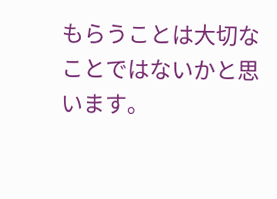もらうことは大切なことではないかと思います。